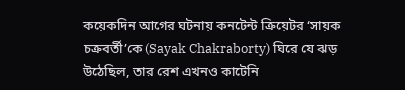কয়েকদিন আগের ঘটনায় কনটেন্ট ক্রিয়েটর ‘সায়ক চক্রবর্তী’কে (Sayak Chakraborty) ঘিরে যে ঝড় উঠেছিল, তার রেশ এখনও কাটেনি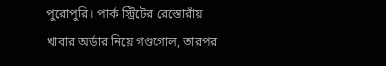পুরোপুরি। পার্ক স্ট্রিটের রেস্তোরাঁয় খাবার অর্ডার নিয়ে গণ্ডগোল, তারপর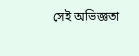সেই অভিজ্ঞতা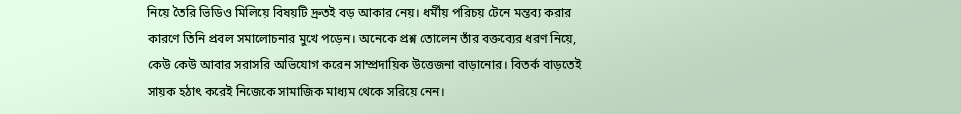নিয়ে তৈরি ভিডিও মিলিয়ে বিষয়টি দ্রুতই বড় আকার নেয়। ধর্মীয় পরিচয় টেনে মন্তব্য করার কারণে তিনি প্রবল সমালোচনার মুখে পড়েন। অনেকে প্রশ্ন তোলেন তাঁর বক্তব্যের ধরণ নিয়ে, কেউ কেউ আবার সরাসরি অভিযোগ করেন সাম্প্রদায়িক উত্তেজনা বাড়ানোর। বিতর্ক বাড়তেই সায়ক হঠাৎ করেই নিজেকে সামাজিক মাধ্যম থেকে সরিয়ে নেন।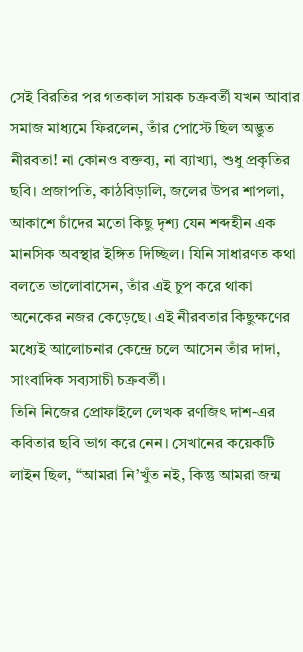সেই বিরতির পর গতকাল সায়ক চক্রবর্তী যখন আবার সমাজ মাধ্যমে ফিরলেন, তাঁর পোস্টে ছিল অদ্ভুত নীরবতা! না কোনও বক্তব্য, না ব্যাখ্যা, শুধু প্রকৃতির ছবি। প্রজাপতি, কাঠবিড়ালি, জলের উপর শাপলা, আকাশে চাঁদের মতো কিছু দৃশ্য যেন শব্দহীন এক মানসিক অবস্থার ইঙ্গিত দিচ্ছিল। যিনি সাধারণত কথা বলতে ভালোবাসেন, তাঁর এই চুপ করে থাকা অনেকের নজর কেড়েছে। এই নীরবতার কিছুক্ষণের মধ্যেই আলোচনার কেন্দ্রে চলে আসেন তাঁর দাদা, সাংবাদিক সব্যসাচী চক্রবর্তী।
তিনি নিজের প্রোফাইলে লেখক রণজিৎ দাশ-এর কবিতার ছবি ভাগ করে নেন। সেখানের কয়েকটি লাইন ছিল, “আমরা নি’খুঁত নই, কিন্তু আমরা জন্ম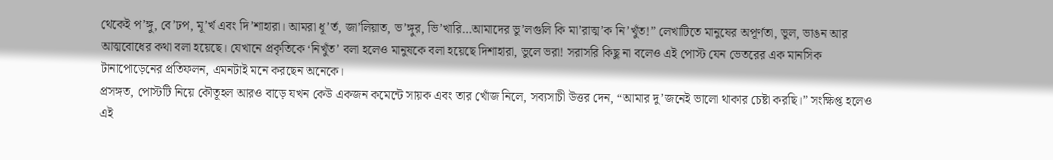থেকেই প’ঙ্গু, বে’ঢপ, মূ’র্খ এবং দি’শাহারা। আমরা ধূ’র্ত, জা’লিয়াত, ভ’ঙ্গুর, ভি’খারি…আমাদের ভু’লগুলি কি মা’রাত্ম’ক নি’খুঁত!” লেখাটিতে মানুষের অপূর্ণতা, ভুল, ভাঙন আর আত্মবোধের কথা বলা হয়েছে। যেখানে প্রকৃতিকে ‘নিখুঁত’ বলা হলেও মানুষকে বলা হয়েছে দিশাহারা, ভুলে ভরা! সরাসরি কিছু না বলেও এই পোস্ট যেন ভেতরের এক মানসিক টানাপোড়েনের প্রতিফলন, এমনটাই মনে করছেন অনেকে।
প্রসঙ্গত, পোস্টটি নিয়ে কৌতূহল আরও বাড়ে যখন কেউ একজন কমেন্টে সায়ক এবং তার খোঁজ নিলে, সব্যসাচী উত্তর দেন, “আমার দু’জনেই ভালো থাকার চেষ্টা করছি।” সংক্ষিপ্ত হলেও এই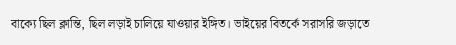বাক্যে ছিল ক্লান্তি, ছিল লড়াই চালিয়ে যাওয়ার ইঙ্গিত। ভাইয়ের বিতর্কে সরাসরি জড়াতে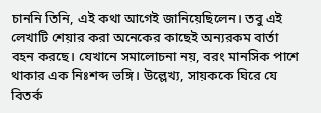চাননি তিনি, এই কথা আগেই জানিয়েছিলেন। তবু এই লেখাটি শেয়ার করা অনেকের কাছেই অন্যরকম বার্তা বহন করছে। যেখানে সমালোচনা নয়, বরং মানসিক পাশে থাকার এক নিঃশব্দ ভঙ্গি। উল্লেখ্য, সায়ককে ঘিরে যে বিতর্ক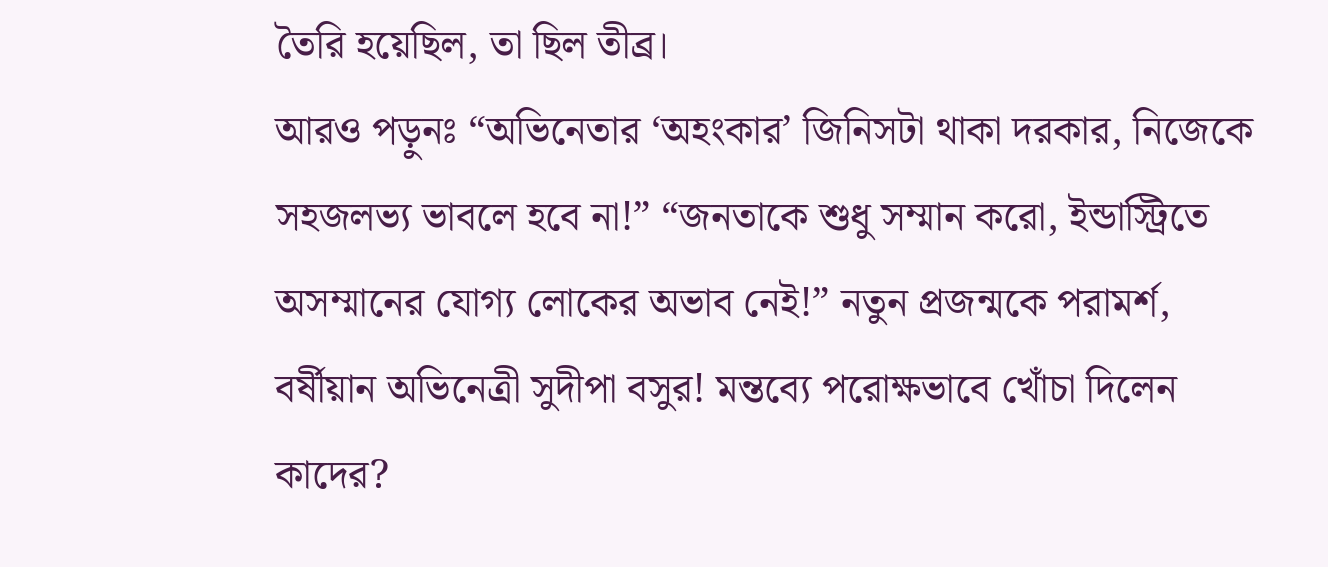তৈরি হয়েছিল, তা ছিল তীব্র।
আরও পড়ুনঃ “অভিনেতার ‘অহংকার’ জিনিসটা থাকা দরকার, নিজেকে সহজলভ্য ভাবলে হবে না!” “জনতাকে শুধু সম্মান করো, ইন্ডাস্ট্রিতে অসম্মানের যোগ্য লোকের অভাব নেই!” নতুন প্রজন্মকে পরামর্শ, বর্ষীয়ান অভিনেত্রী সুদীপা বসুর! মন্তব্যে পরোক্ষভাবে খোঁচা দিলেন কাদের?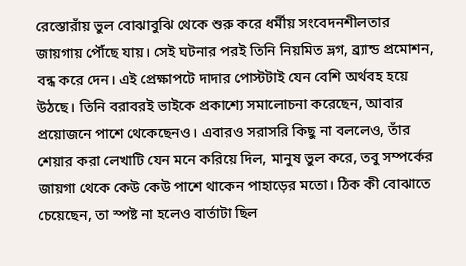রেস্তোরাঁয় ভুল বোঝাবুঝি থেকে শুরু করে ধর্মীয় সংবেদনশীলতার জায়গায় পৌঁছে যায়। সেই ঘটনার পরই তিনি নিয়মিত ভ্লগ, ব্র্যান্ড প্রমোশন, বন্ধ করে দেন। এই প্রেক্ষাপটে দাদার পোস্টটাই যেন বেশি অর্থবহ হয়ে উঠছে। তিনি বরাবরই ভাইকে প্রকাশ্যে সমালোচনা করেছেন, আবার প্রয়োজনে পাশে থেকেছেনও। এবারও সরাসরি কিছু না বললেও, তাঁর শেয়ার করা লেখাটি যেন মনে করিয়ে দিল, মানুষ ভুল করে, তবু সম্পর্কের জায়গা থেকে কেউ কেউ পাশে থাকেন পাহাড়ের মতো। ঠিক কী বোঝাতে চেয়েছেন, তা স্পষ্ট না হলেও বার্তাটা ছিল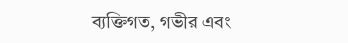ব্যক্তিগত, গভীর এবং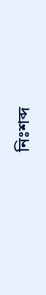নিঃশব্দ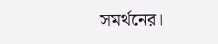সমর্থনের।